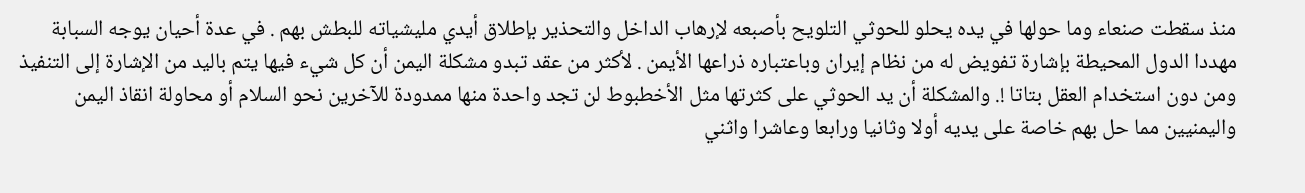منذ سقطت صنعاء وما حولها في يده يحلو للحوثي التلويح بأصبعه لإرهاب الداخل والتحذير بإطلاق أيدي مليشياته للبطش بهم . في عدة أحيان يوجه السبابة مهددا الدول المحيطة بإشارة تفويض له من نظام إيران وباعتباره ذراعها الأيمن . لأكثر من عقد تبدو مشكلة اليمن أن كل شيء فيها يتم باليد من الإشارة إلى التنفيذ ومن دون استخدام العقل بتاتا !. والمشكلة أن يد الحوثي على كثرتها مثل الأخطبوط لن تجد واحدة منها ممدودة للآخرين نحو السلام أو محاولة انقاذ اليمن واليمنيين مما حل بهم خاصة على يديه أولا وثانيا ورابعا وعاشرا واثني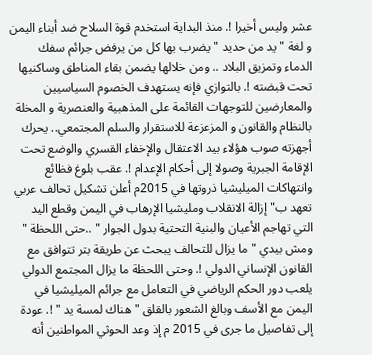عشر وليس أخيرا !. منذ البداية استخدم قوة السلاح ضد أبناء اليمن و لغة " يد من حديد " يضرب بها كل من يرفض جرائم سفك الدماء وتمزيق البلاد .. ومن خلالها يضمن بقاء المناطق وساكنيها تحت قبضته !. بالتوازي فإنه يستهدف الخصوم السياسيين والمعارضين للتوجهات القائمة على المذهبية والعنصرية و المخلة بالنظام والقانون و المزعزعة للاستقرار والسلم المجتمعي.. يحرك أجهزته صوب هؤلاء بيد الاعتقال والإخفاء القسري والوضع تحت الإقامة الجبرية وصولا إلى أحكام الإعدام !. عقب بلوغ فظائع وانتهاكات الميليشيا ذروتها في 2015م أعلن تشكيل تحالف عربي تعهد ب" إزالة الانقلاب ومليشيا الإرهاب في اليمن وقطع اليد التي تهاجم الأعيان والبنية التحتية بدول الجوار " ..حتى اللحظة " ومش بيدي " ما يزال للتحالف يبحث عن طريقة بتر تتوافق مع القانون الإنساني الدولي !. وحتى اللحظة ما يزال المجتمع الدولي يلعب دور الحكم الرياضي في التعامل مع جرائم الميليشيا في اليمن مع الأسف وبالغ الشعور بالقلق " هناك لمسة يد " !. عودة إلى تفاصيل ما جرى في 2015 م إذ وعد الحوثي المواطنين أنه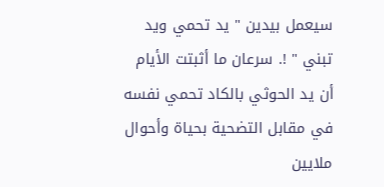سيعمل بيدين " يد تحمي ويد تبني " !. سرعان ما أثبتت الأيام أن يد الحوثي بالكاد تحمي نفسه في مقابل التضحية بحياة وأحوال ملايين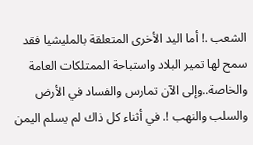الشعب .! أما اليد الأخرى المتعلقة بالمليشيا فقد سمح لها تمير البلاد واستباحة الممتلكات العامة والخاصة..وإلى الآن تمارس والفساد في الأرض والسلب والنهب !. في أثناء كل ذاك لم يسلم اليمن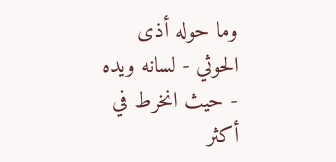وما حوله أذى الحوثي - لسانه ويده - حيث انخرط في أكثر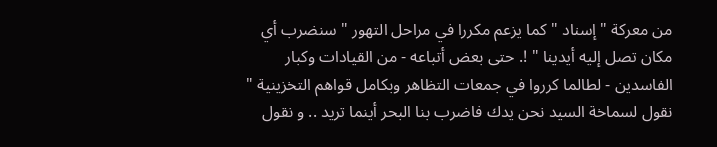من معركة " إسناد " كما يزعم مكررا في مراحل التهور " سنضرب أي مكان تصل إليه أيدينا " !. حتى بعض أتباعه - من القيادات وكبار الفاسدين - لطالما كرروا في جمعات التظاهر وبكامل قواهم التخزينية " نقول لسماخة السيد نحن يدك فاضرب بنا البحر أينما تريد .. و نقول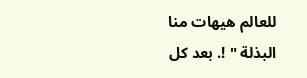للعالم هيهات منا البذلة " !. بعد كل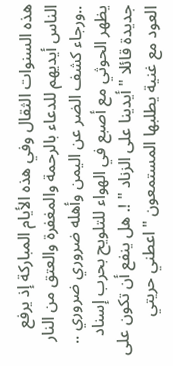هذه السنوات الثقال وفي هذه الأيام المباركة إذ يرفع الناس أيديهم للدعاء بالرحمة والمغفرة والعتق من النار ..ورجاء كشف الضر عن اليمن وأهله ضروري ضروري .. يظهر الحوثي مع أصبع في الهواء للتلويح بحرب إسناد جديدة قائلا " أيدينا على الزناد " !. هل ينفع أن تكون على العود مع غنية يطلبها المستمعون " اعطني حريتي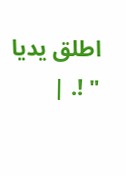اطلق يديا " !. |